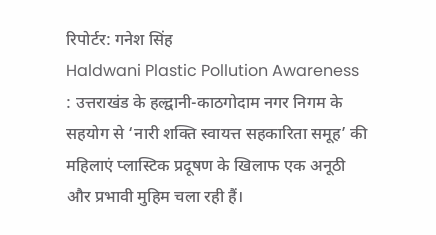रिपोर्टर: गनेश सिंह
Haldwani Plastic Pollution Awareness : उत्तराखंड के हल्द्वानी-काठगोदाम नगर निगम के सहयोग से ‘नारी शक्ति स्वायत्त सहकारिता समूह’ की महिलाएं प्लास्टिक प्रदूषण के खिलाफ एक अनूठी और प्रभावी मुहिम चला रही हैं।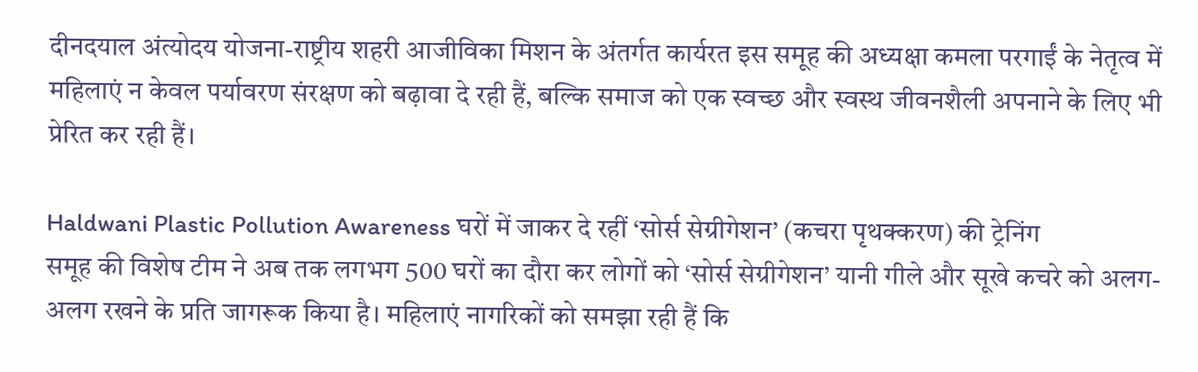दीनदयाल अंत्योदय योजना-राष्ट्रीय शहरी आजीविका मिशन के अंतर्गत कार्यरत इस समूह की अध्यक्षा कमला परगाईं के नेतृत्व में महिलाएं न केवल पर्यावरण संरक्षण को बढ़ावा दे रही हैं, बल्कि समाज को एक स्वच्छ और स्वस्थ जीवनशैली अपनाने के लिए भी प्रेरित कर रही हैं।

Haldwani Plastic Pollution Awareness घरों में जाकर दे रहीं ‘सोर्स सेग्रीगेशन’ (कचरा पृथक्करण) की ट्रेनिंग
समूह की विशेष टीम ने अब तक लगभग 500 घरों का दौरा कर लोगों को ‘सोर्स सेग्रीगेशन’ यानी गीले और सूखे कचरे को अलग-अलग रखने के प्रति जागरूक किया है। महिलाएं नागरिकों को समझा रही हैं कि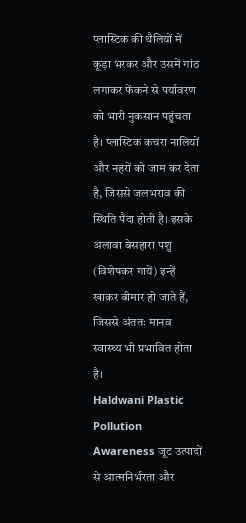प्लास्टिक की थैलियों में कूड़ा भरकर और उसमें गांठ लगाकर फेंकने से पर्यावरण को भारी नुकसान पहुंचता है। प्लास्टिक कचरा नालियों और नहरों को जाम कर देता है, जिससे जलभराव की स्थिति पैदा होती है। इसके अलावा बेसहारा पशु (विशेषकर गायें) इन्हें खाकर बीमार हो जाते हैं, जिससे अंततः मानव स्वास्थ्य भी प्रभावित होता है।
Haldwani Plastic Pollution Awareness जूट उत्पादों से आत्मनिर्भरता और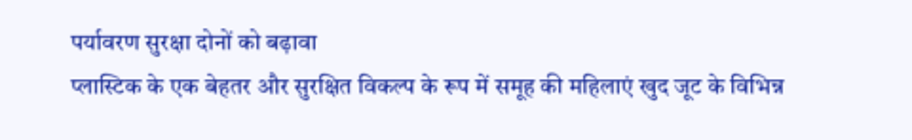पर्यावरण सुरक्षा दोनों को बढ़ावा
प्लास्टिक के एक बेहतर और सुरक्षित विकल्प के रूप में समूह की महिलाएं खुद जूट के विभिन्न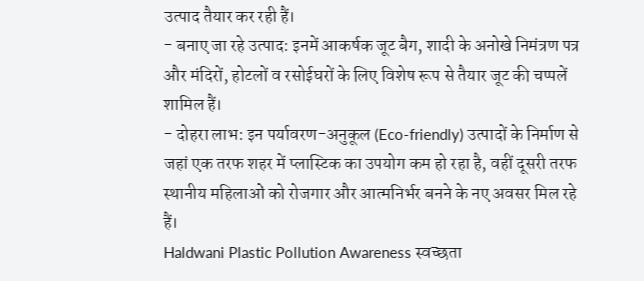उत्पाद तैयार कर रही हैं।
- बनाए जा रहे उत्पाद: इनमें आकर्षक जूट बैग, शादी के अनोखे निमंत्रण पत्र और मंदिरों, होटलों व रसोईघरों के लिए विशेष रूप से तैयार जूट की चप्पलें शामिल हैं।
- दोहरा लाभ: इन पर्यावरण-अनुकूल (Eco-friendly) उत्पादों के निर्माण से जहां एक तरफ शहर में प्लास्टिक का उपयोग कम हो रहा है, वहीं दूसरी तरफ स्थानीय महिलाओं को रोजगार और आत्मनिर्भर बनने के नए अवसर मिल रहे हैं।
Haldwani Plastic Pollution Awareness स्वच्छता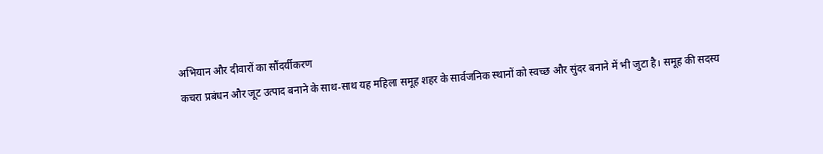अभियान और दीवारों का सौंदर्यीकरण
कचरा प्रबंधन और जूट उत्पाद बनाने के साथ-साथ यह महिला समूह शहर के सार्वजनिक स्थानों को स्वच्छ और सुंदर बनाने में भी जुटा है। समूह की सदस्य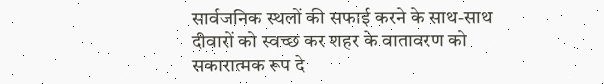सार्वजनिक स्थलों की सफाई करने के साथ-साथ दीवारों को स्वच्छ कर शहर के वातावरण को सकारात्मक रूप दे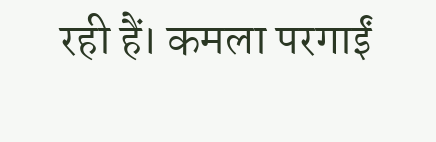रही हैं। कमला परगाईं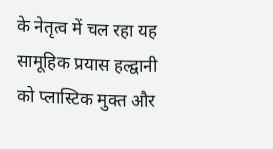के नेतृत्व में चल रहा यह सामूहिक प्रयास हल्द्वानी को प्लास्टिक मुक्त और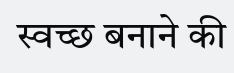स्वच्छ बनाने की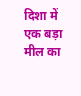दिशा में एक बड़ा मील का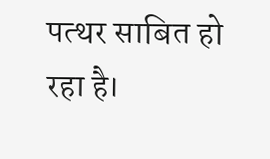पत्थर साबित हो रहा है।